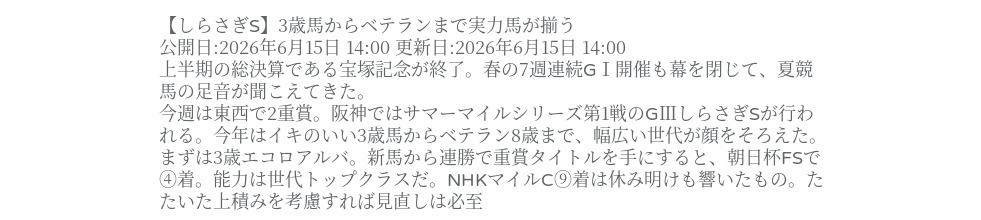【しらさぎS】3歳馬からベテランまで実力馬が揃う
公開日:2026年6月15日 14:00 更新日:2026年6月15日 14:00
上半期の総決算である宝塚記念が終了。春の7週連続GⅠ開催も幕を閉じて、夏競馬の足音が聞こえてきた。
今週は東西で2重賞。阪神ではサマーマイルシリーズ第1戦のGⅢしらさぎSが行われる。今年はイキのいい3歳馬からベテラン8歳まで、幅広い世代が顔をそろえた。
まずは3歳エコロアルバ。新馬から連勝で重賞タイトルを手にすると、朝日杯FSで④着。能力は世代トップクラスだ。NHKマイルC⑨着は休み明けも響いたもの。たたいた上積みを考慮すれば見直しは必至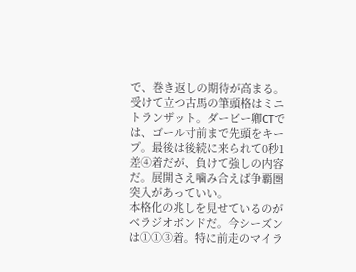で、巻き返しの期待が高まる。
受けて立つ古馬の筆頭格はミニトランザット。ダービー卿CTでは、ゴール寸前まで先頭をキープ。最後は後続に来られて0秒1差④着だが、負けて強しの内容だ。展開さえ噛み合えば争覇圏突入があっていい。
本格化の兆しを見せているのがベラジオボンドだ。今シーズンは①①③着。特に前走のマイラ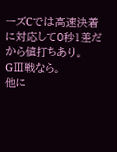ーズCでは高速決着に対応して0秒1差だから値打ちあり。GⅢ戦なら。
他に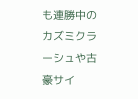も連勝中のカズミクラーシュや古豪サイ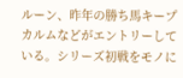ルーン、昨年の勝ち馬キープカルムなどがエントリーしている。シリーズ初戦をモノに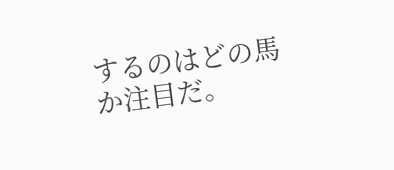するのはどの馬か注目だ。